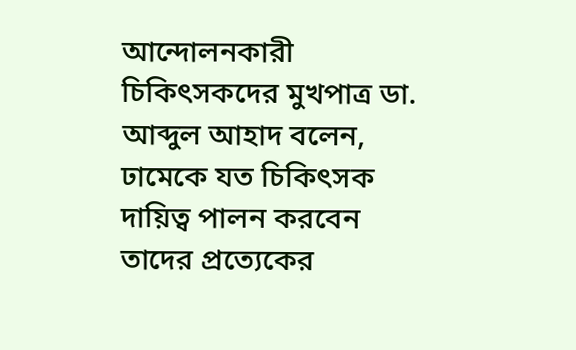আন্দোলনকারী চিকিৎসকদের মুখপাত্র ডা. আব্দুল আহাদ বলেন, ঢামেকে যত চিকিৎসক দায়িত্ব পালন করবেন তাদের প্রত্যেকের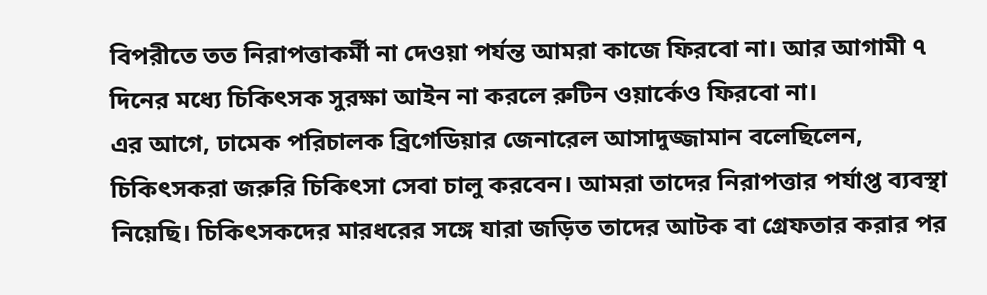বিপরীতে তত নিরাপত্তাকর্মী না দেওয়া পর্যন্ত আমরা কাজে ফিরবো না। আর আগামী ৭ দিনের মধ্যে চিকিৎসক সুরক্ষা আইন না করলে রুটিন ওয়ার্কেও ফিরবো না।
এর আগে, ঢামেক পরিচালক ব্রিগেডিয়ার জেনারেল আসাদুজ্জামান বলেছিলেন, চিকিৎসকরা জরুরি চিকিৎসা সেবা চালু করবেন। আমরা তাদের নিরাপত্তার পর্যাপ্ত ব্যবস্থা নিয়েছি। চিকিৎসকদের মারধরের সঙ্গে যারা জড়িত তাদের আটক বা গ্রেফতার করার পর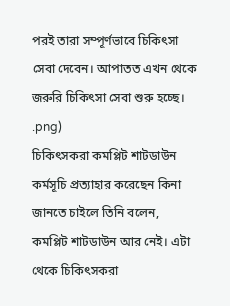পরই তারা সম্পূর্ণভাবে চিকিৎসা সেবা দেবেন। আপাতত এখন থেকে জরুরি চিকিৎসা সেবা শুরু হচ্ছে।
.png)
চিকিৎসকরা কমপ্লিট শাটডাউন কর্মসূচি প্রত্যাহার করেছেন কিনা জানতে চাইলে তিনি বলেন, কমপ্লিট শাটডাউন আর নেই। এটা থেকে চিকিৎসকরা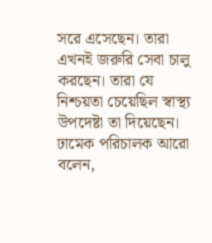সরে এসেছেন। তারা এখনই জরুরি সেবা চালু করছেন। তারা যে নিশ্চয়তা চেয়েছিল স্বাস্থ্য উপদেষ্টা তা দিয়েছেন।
ঢামেক পরিচালক আরো বলেন,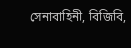সেনাবাহিনী, বিজিবি,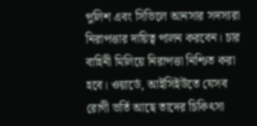পুলিশ এবং সিভিলে আনসার সদস্যরা নিরাপত্তার দায়িত্ব পালন করবেন। চার বাহিনী মিলিয়ে নিরাপত্তা নিশ্চিত করা হবে। ওয়ার্ডে, আইসিইউতে যেসব রোগী ভর্তি আছে তাদের চিকিৎসা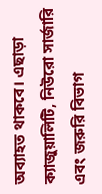অব্যাহত থাকবে। এছাড়া ক্যাজুয়ালিটি, নিউরো সার্জারি এবং জরুরি বিভাগ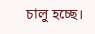চালু হচ্ছে।